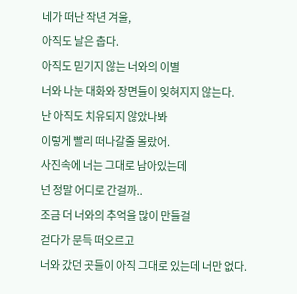네가 떠난 작년 겨울,
아직도 날은 춥다.
아직도 믿기지 않는 너와의 이별
너와 나눈 대화와 장면들이 잊혀지지 않는다.
난 아직도 치유되지 않았나봐
이렇게 빨리 떠나갈줄 몰랐어.
사진속에 너는 그대로 남아있는데
넌 정말 어디로 간걸까..
조금 더 너와의 추억을 많이 만들걸
걷다가 문득 떠오르고
너와 갔던 곳들이 아직 그대로 있는데 너만 없다.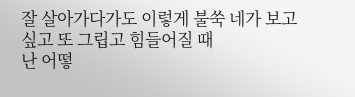잘 살아가다가도 이렇게 불쑥 네가 보고싶고 또 그립고 힘들어질 때
난 어떻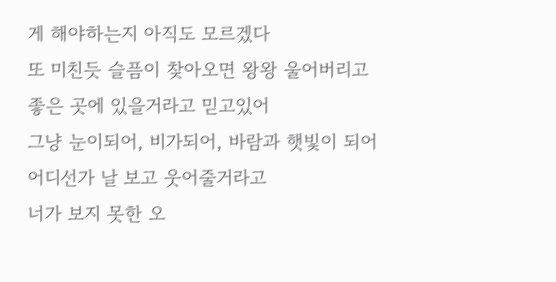게 해야하는지 아직도 모르겠다
또 미친듯 슬픔이 찾아오면 왕왕 울어버리고
좋은 곳에 있을거라고 믿고있어
그냥 눈이되어, 비가되어, 바람과 햇빛이 되어
어디선가 날 보고 웃어줄거라고
너가 보지 못한 오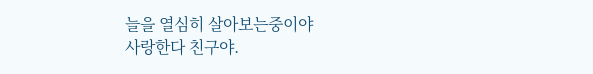늘을 열심히 살아보는중이야
사랑한다 친구야.